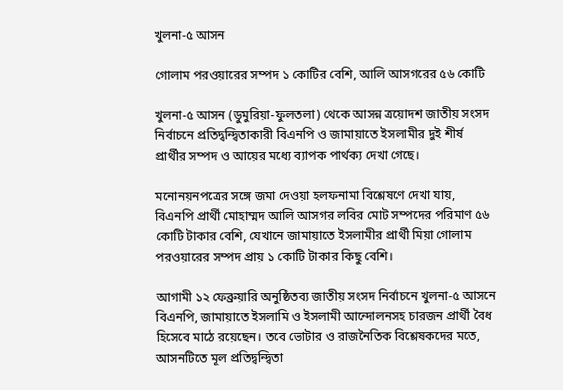খুলনা-৫ আসন

গোলাম পরওয়ারের সম্পদ ১ কোটির বেশি, আলি আসগরের ৫৬ কোটি

খুলনা-৫ আসন (ডুমুরিয়া-ফুলতলা) থেকে আসন্ন ত্রয়োদশ জাতীয় সংসদ নির্বাচনে প্রতিদ্বন্দ্বিতাকারী বিএনপি ও জামায়াতে ইসলামীর দুই শীর্ষ প্রার্থীর সম্পদ ও আয়ের মধ্যে ব্যাপক পার্থক্য দেখা গেছে।

মনোনয়নপত্রের সঙ্গে জমা দেওয়া হলফনামা বিশ্লেষণে দেখা যায়, বিএনপি প্রার্থী মোহাম্মদ আলি আসগর লবির মোট সম্পদের পরিমাণ ৫৬ কোটি টাকার বেশি, যেখানে জামায়াতে ইসলামীর প্রার্থী মিয়া গোলাম পরওয়ারের সম্পদ প্রায় ১ কোটি টাকার কিছু বেশি।

আগামী ১২ ফেব্রুয়ারি অনুষ্ঠিতব্য জাতীয় সংসদ নির্বাচনে খুলনা-৫ আসনে বিএনপি, জামায়াতে ইসলামি ও ইসলামী আন্দোলনসহ চারজন প্রার্থী বৈধ হিসেবে মাঠে রয়েছেন। তবে ভোটার ও রাজনৈতিক বিশ্লেষকদের মতে, আসনটিতে মূল প্রতিদ্বন্দ্বিতা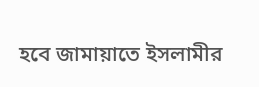হবে জামায়াতে ইসলামীর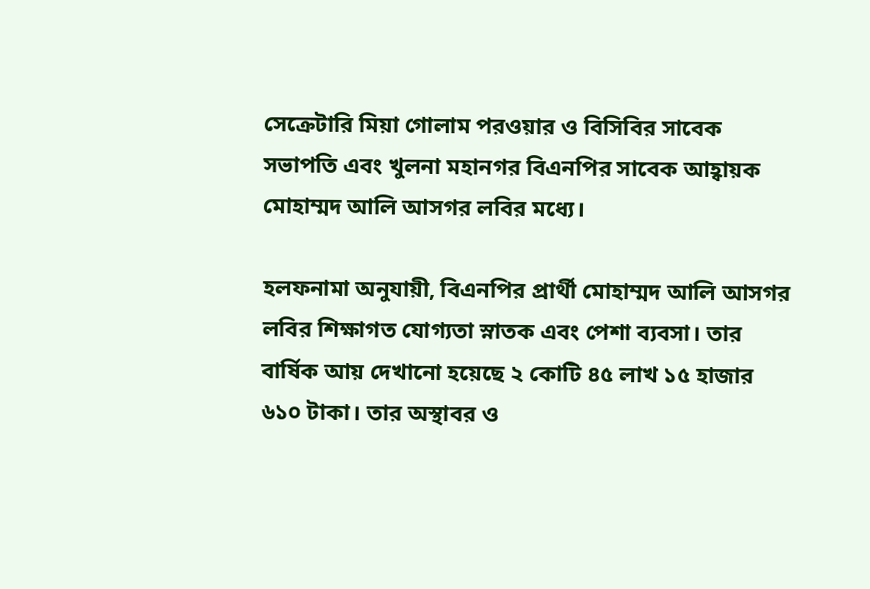সেক্রেটারি মিয়া গোলাম পরওয়ার ও বিসিবির সাবেক সভাপতি এবং খুলনা মহানগর বিএনপির সাবেক আহ্বায়ক মোহাম্মদ আলি আসগর লবির মধ্যে।

হলফনামা অনুযায়ী, বিএনপির প্রার্থী মোহাম্মদ আলি আসগর লবির শিক্ষাগত যোগ্যতা স্নাতক এবং পেশা ব্যবসা। তার বার্ষিক আয় দেখানো হয়েছে ২ কোটি ৪৫ লাখ ১৫ হাজার ৬১০ টাকা। তার অস্থাবর ও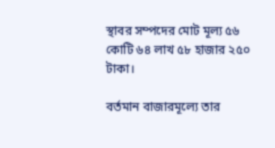স্থাবর সম্পদের মোট মূল্য ৫৬ কোটি ৬৪ লাখ ৫৮ হাজার ২৫০ টাকা।

বর্তমান বাজারমূল্যে তার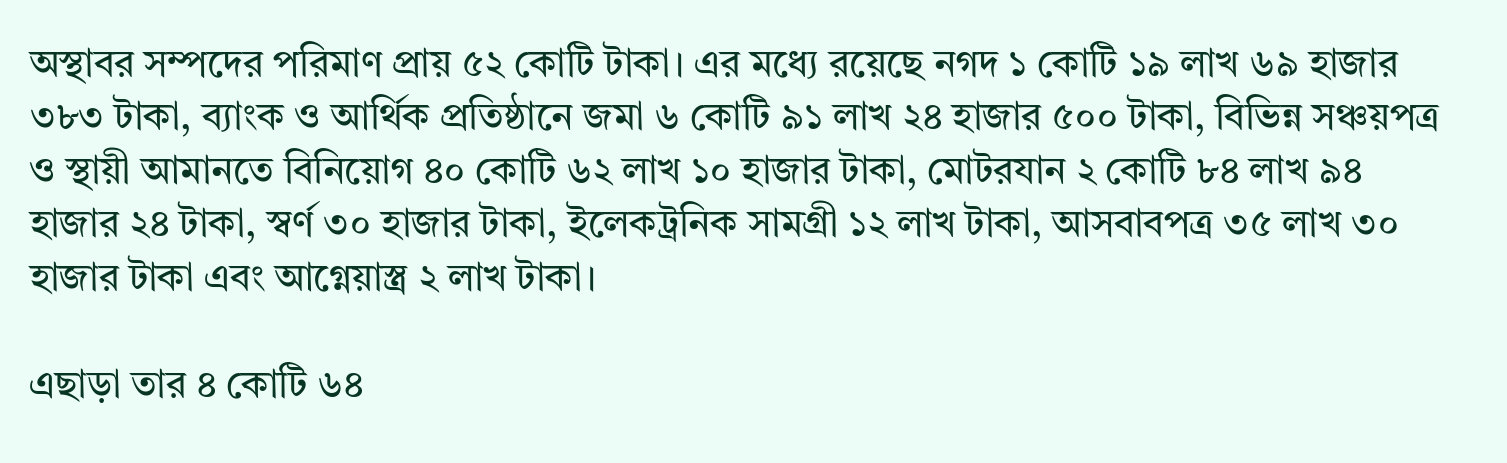অস্থাবর সম্পদের পরিমাণ প্রায় ৫২ কোটি টাকা। এর মধ্যে রয়েছে নগদ ১ কোটি ১৯ লাখ ৬৯ হাজার ৩৮৩ টাকা, ব্যাংক ও আর্থিক প্রতিষ্ঠানে জমা ৬ কোটি ৯১ লাখ ২৪ হাজার ৫০০ টাকা, বিভিন্ন সঞ্চয়পত্র ও স্থায়ী আমানতে বিনিয়োগ ৪০ কোটি ৬২ লাখ ১০ হাজার টাকা, মোটরযান ২ কোটি ৮৪ লাখ ৯৪ হাজার ২৪ টাকা, স্বর্ণ ৩০ হাজার টাকা, ইলেকট্রনিক সামগ্রী ১২ লাখ টাকা, আসবাবপত্র ৩৫ লাখ ৩০ হাজার টাকা এবং আগ্নেয়াস্ত্র ২ লাখ টাকা।

এছাড়া তার ৪ কোটি ৬৪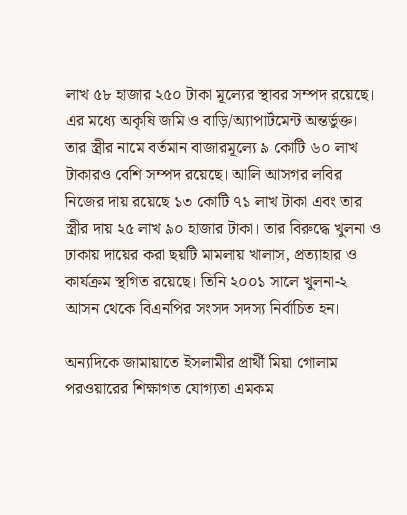লাখ ৫৮ হাজার ২৫০ টাকা মূল্যের স্থাবর সম্পদ রয়েছে। এর মধ্যে অকৃষি জমি ও বাড়ি/অ্যাপার্টমেন্ট অন্তর্ভুক্ত। তার স্ত্রীর নামে বর্তমান বাজারমূল্যে ৯ কোটি ৬০ লাখ টাকারও বেশি সম্পদ রয়েছে। আলি আসগর লবির নিজের দায় রয়েছে ১৩ কোটি ৭১ লাখ টাকা এবং তার স্ত্রীর দায় ২৫ লাখ ৯০ হাজার টাকা। তার বিরুদ্ধে খুলনা ও ঢাকায় দায়ের করা ছয়টি মামলায় খালাস, প্রত্যাহার ও কার্যক্রম স্থগিত রয়েছে। তিনি ২০০১ সালে খুলনা-২ আসন থেকে বিএনপির সংসদ সদস্য নির্বাচিত হন।

অন্যদিকে জামায়াতে ইসলামীর প্রার্থী মিয়া গোলাম পরওয়ারের শিক্ষাগত যোগ্যতা এমকম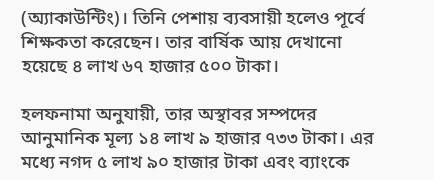(অ্যাকাউন্টিং)। তিনি পেশায় ব্যবসায়ী হলেও পূর্বে শিক্ষকতা করেছেন। তার বার্ষিক আয় দেখানো হয়েছে ৪ লাখ ৬৭ হাজার ৫০০ টাকা।

হলফনামা অনুযায়ী, তার অস্থাবর সম্পদের আনুমানিক মূল্য ১৪ লাখ ৯ হাজার ৭৩৩ টাকা। এর মধ্যে নগদ ৫ লাখ ৯০ হাজার টাকা এবং ব্যাংকে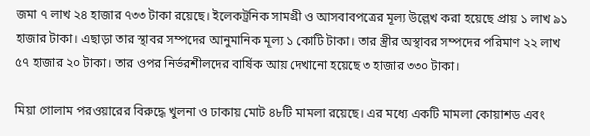জমা ৭ লাখ ২৪ হাজার ৭৩৩ টাকা রয়েছে। ইলেকট্রনিক সামগ্রী ও আসবাবপত্রের মূল্য উল্লেখ করা হয়েছে প্রায় ১ লাখ ৯১ হাজার টাকা। এছাড়া তার স্থাবর সম্পদের আনুমানিক মূল্য ১ কোটি টাকা। তার স্ত্রীর অস্থাবর সম্পদের পরিমাণ ২২ লাখ ৫৭ হাজার ২০ টাকা। তার ওপর নির্ভরশীলদের বার্ষিক আয় দেখানো হয়েছে ৩ হাজার ৩৩০ টাকা।

মিয়া গোলাম পরওয়ারের বিরুদ্ধে খুলনা ও ঢাকায় মোট ৪৮টি মামলা রয়েছে। এর মধ্যে একটি মামলা কোয়াশড এবং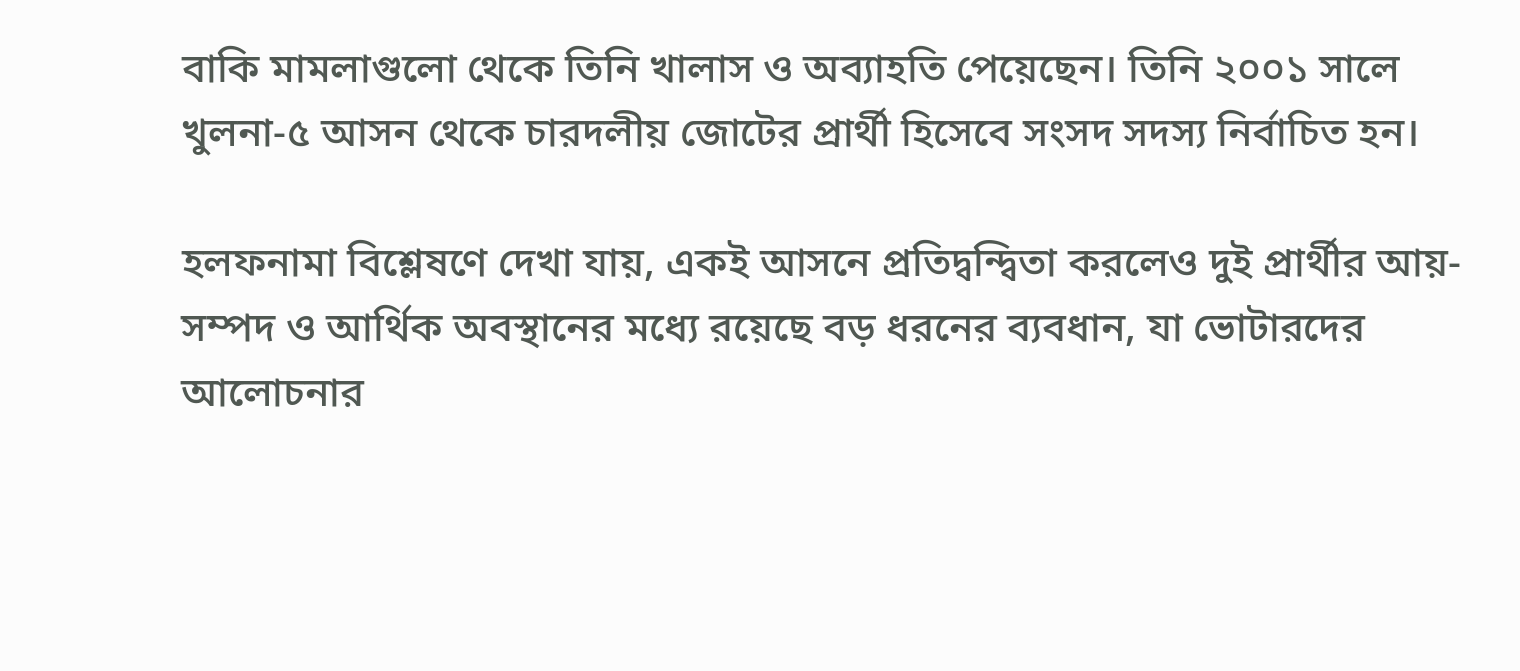বাকি মামলাগুলো থেকে তিনি খালাস ও অব্যাহতি পেয়েছেন। তিনি ২০০১ সালে খুলনা-৫ আসন থেকে চারদলীয় জোটের প্রার্থী হিসেবে সংসদ সদস্য নির্বাচিত হন।

হলফনামা বিশ্লেষণে দেখা যায়, একই আসনে প্রতিদ্বন্দ্বিতা করলেও দুই প্রার্থীর আয়-সম্পদ ও আর্থিক অবস্থানের মধ্যে রয়েছে বড় ধরনের ব্যবধান, যা ভোটারদের আলোচনার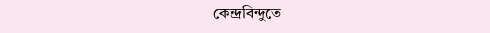কেন্দ্রবিন্দুতে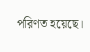পরিণত হয়েছে।